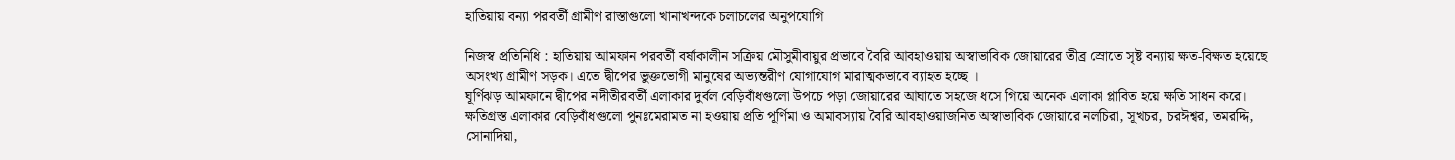হাতিয়ায় বন্যা পরবর্তী গ্রামীণ রাস্তাগুলো খানাখন্দকে চলাচলের অনুপযোগি

নিজস্ব প্রতিনিধি : হাতিয়ায় আমফান পরবর্তী বর্ষাকালীন সক্রিয় মৌসুমীবায়ুর প্রভাবে বৈরি আবহাওয়ায় অস্বাভাবিক জোয়ারের তীব্র স্রোতে সৃষ্ট বন্যায় ক্ষত-বিক্ষত হয়েছে অসংখ্য গ্রামীণ সড়ক। এতে দ্বীপের ভুক্তভোগী মানুষের অভ্যন্তরীণ যোগাযোগ মারাত্মকভাবে ব্যাহত হচ্ছে ।
ঘূর্ণিঝড় আমফানে দ্বীপের নদীতীরবর্তী এলাকার দুর্বল বেড়িবাঁধগুলো উপচে পড়া জোয়ারের আঘাতে সহজে ধসে গিয়ে অনেক এলাকা প্লাবিত হয়ে ক্ষতি সাধন করে। ক্ষতিগ্রস্ত এলাকার বেড়িবাঁধগুলো পুনঃমেরামত না হওয়ায় প্রতি পূর্ণিমা ও অমাবস্যায় বৈরি আবহাওয়াজনিত অস্বাভাবিক জোয়ারে নলচিরা, সূখচর, চরঈশ্বর, তমরদ্দি, সোনাদিয়া,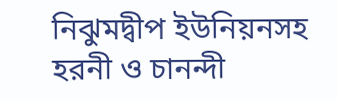নিঝুমদ্বীপ ইউনিয়নসহ হরনী ও চানন্দী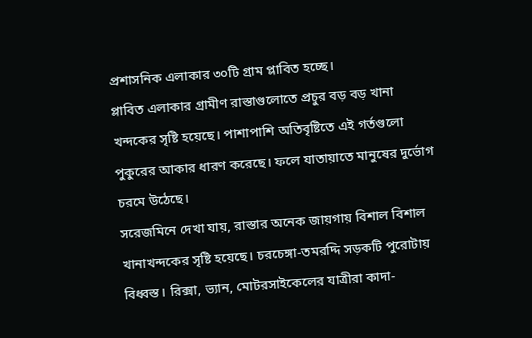প্রশাসনিক এলাকার ৩০টি গ্রাম প্লাবিত হচ্ছে।
প্লাবিত এলাকার গ্রামীণ রাস্তাগুলোতে প্রচুর বড় বড় খানা খন্দকের সৃষ্টি হয়েছে। পাশাপাশি অতিবৃষ্টিতে এই গর্তগুলো পুকুরের আকার ধারণ করেছে। ফলে যাতায়াতে মানুষের দুর্ভোগ চরমে উঠেছে।
সরেজমিনে দেখা যায়, রাস্তার অনেক জায়গায় বিশাল বিশাল খানাখন্দকের সৃষ্টি হয়েছে। চরচেঙ্গা-তমরদ্দি সড়কটি পুরোটায় বিধ্বস্ত। রিক্সা, ভ্যান, মোটরসাইকেলের যাত্রীরা কাদা-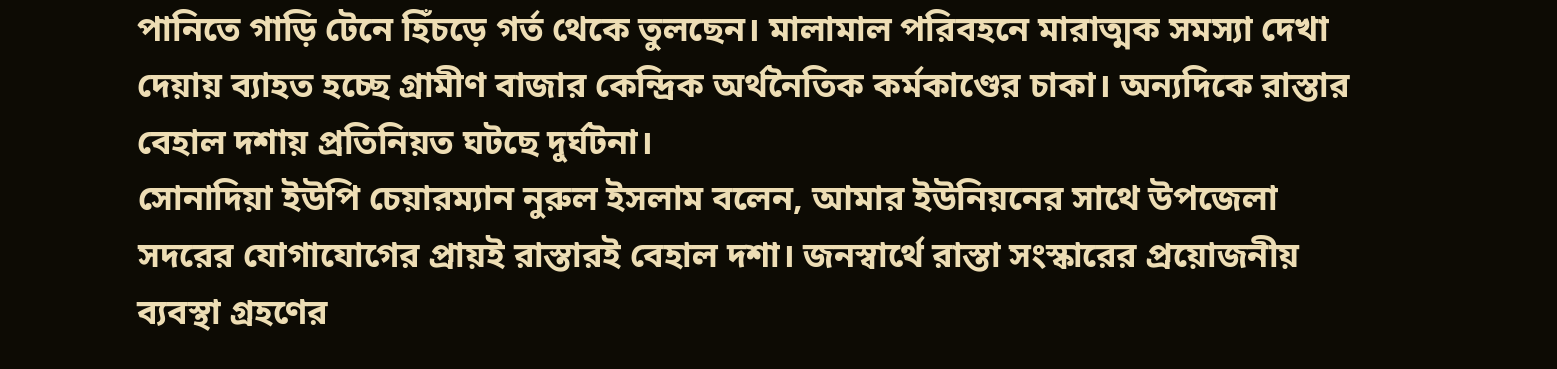পানিতে গাড়ি টেনে হিঁচড়ে গর্ত থেকে তুলছেন। মালামাল পরিবহনে মারাত্মক সমস্যা দেখা দেয়ায় ব্যাহত হচ্ছে গ্রামীণ বাজার কেন্দ্রিক অর্থনৈতিক কর্মকাণ্ডের চাকা। অন্যদিকে রাস্তার বেহাল দশায় প্রতিনিয়ত ঘটছে দুর্ঘটনা।
সোনাদিয়া ইউপি চেয়ারম্যান নুরুল ইসলাম বলেন, আমার ইউনিয়নের সাথে উপজেলা সদরের যোগাযোগের প্রায়ই রাস্তারই বেহাল দশা। জনস্বার্থে রাস্তা সংস্কারের প্রয়োজনীয় ব্যবস্থা গ্রহণের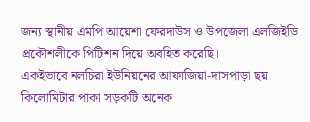জন্য স্থানীয় এমপি আয়েশা ফেরদাউস ও উপজেলা এলজিইডি প্রকৌশলীকে পিটিশন দিয়ে অবহিত করেছি।
একইভাবে নলচিরা ইউনিয়নের আফাজিয়া-দাসপাড়া ছয় কিলোমিটার পাকা সড়কটি অনেক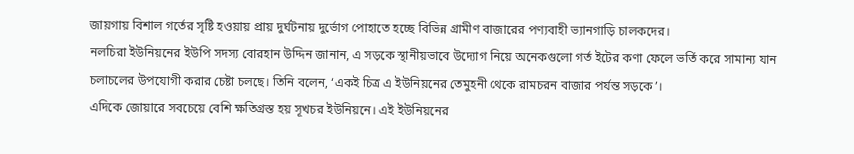জায়গায় বিশাল গর্তের সৃষ্টি হওয়ায় প্রায় দুর্ঘটনায় দুর্ভোগ পোহাতে হচ্ছে বিভিন্ন গ্রামীণ বাজারের পণ্যবাহী ভ্যানগাড়ি চালকদের।
নলচিরা ইউনিয়নের ইউপি সদস্য বোরহান উদ্দিন জানান, এ সড়কে স্থানীয়ভাবে উদ্যোগ নিয়ে অনেকগুলো গর্ত ইটের কণা ফেলে ভর্তি করে সামান্য যান চলাচলের উপযোগী করার চেষ্টা চলছে। তিনি বলেন, ‘একই চিত্র এ ইউনিয়নের তেমুহনী থেকে রামচরন বাজার পর্যন্ত সড়কে’।
এদিকে জোয়ারে সবচেয়ে বেশি ক্ষতিগ্রস্ত হয় সূখচর ইউনিয়নে। এই ইউনিয়নের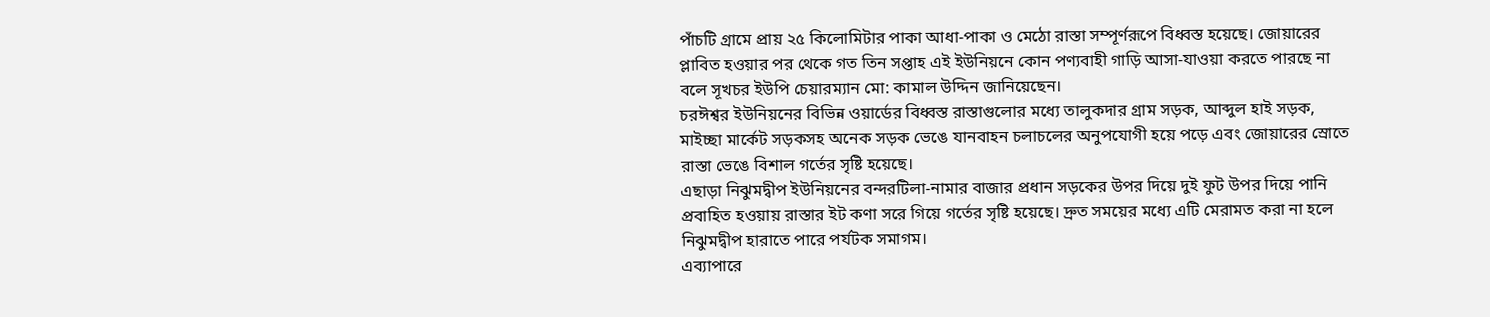পাঁচটি গ্রামে প্রায় ২৫ কিলোমিটার পাকা আধা-পাকা ও মেঠো রাস্তা সম্পূর্ণরূপে বিধ্বস্ত হয়েছে। জোয়ারের প্লাবিত হওয়ার পর থেকে গত তিন সপ্তাহ এই ইউনিয়নে কোন পণ্যবাহী গাড়ি আসা-যাওয়া করতে পারছে না বলে সূখচর ইউপি চেয়ারম্যান মো: কামাল উদ্দিন জানিয়েছেন।
চরঈশ্বর ইউনিয়নের বিভিন্ন ওয়ার্ডের বিধ্বস্ত রাস্তাগুলোর মধ্যে তালুকদার গ্রাম সড়ক, আব্দুল হাই সড়ক, মাইচ্ছা মার্কেট সড়কসহ অনেক সড়ক ভেঙে যানবাহন চলাচলের অনুপযোগী হয়ে পড়ে এবং জোয়ারের স্রোতে রাস্তা ভেঙে বিশাল গর্তের সৃষ্টি হয়েছে।
এছাড়া নিঝুমদ্বীপ ইউনিয়নের বন্দরটিলা-নামার বাজার প্রধান সড়কের উপর দিয়ে দুই ফুট উপর দিয়ে পানি প্রবাহিত হওয়ায় রাস্তার ইট কণা সরে গিয়ে গর্তের সৃষ্টি হয়েছে। দ্রুত সময়ের মধ্যে এটি মেরামত করা না হলে নিঝুমদ্বীপ হারাতে পারে পর্যটক সমাগম।
এব্যাপারে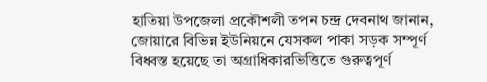হাতিয়া উপজেলা প্রকৌশলী তপন চন্দ্র দেবনাথ জানান, জোয়ারে বিভিন্ন ইউনিয়নে যেসকল পাকা সড়ক সম্পূর্ণ বিধ্বস্ত হয়েছে তা অগ্রাধিকারভিত্তিতে গুরুত্বপূর্ণ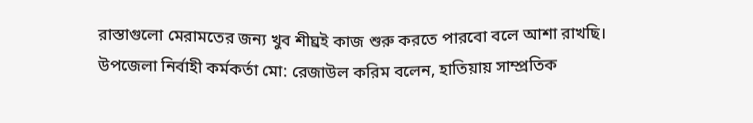রাস্তাগুলো মেরামতের জন্য খুব শীঘ্রই কাজ শুরু করতে পারবো বলে আশা রাখছি।
উপজেলা নির্বাহী কর্মকর্তা মো: রেজাউল করিম বলেন, হাতিয়ায় সাম্প্রতিক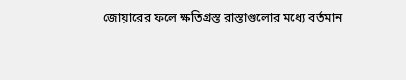জোয়ারের ফলে ক্ষতিগ্রস্ত রাস্তাগুলোর মধ্যে বর্তমান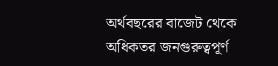অর্থবছরের বাজেট থেকে অধিকতর জনগুরুত্বপূর্ণ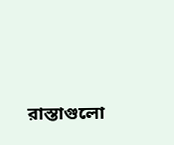রাস্তাগুলো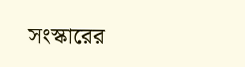সংস্কারের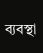ব্যবস্থা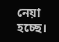নেয়া হচ্ছে।